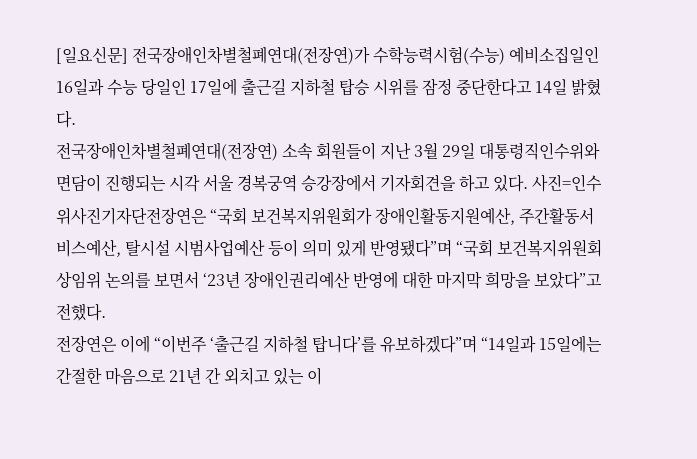[일요신문] 전국장애인차별철폐연대(전장연)가 수학능력시험(수능) 예비소집일인 16일과 수능 당일인 17일에 출근길 지하철 탑승 시위를 잠정 중단한다고 14일 밝혔다.
전국장애인차별철폐연대(전장연) 소속 회원들이 지난 3월 29일 대통령직인수위와 면담이 진행되는 시각 서울 경복궁역 승강장에서 기자회견을 하고 있다. 사진=인수위사진기자단전장연은 “국회 보건복지위원회가 장애인활동지원예산, 주간활동서비스예산, 탈시설 시범사업예산 등이 의미 있게 반영됐다”며 “국회 보건복지위원회 상임위 논의를 보면서 ‘23년 장애인권리예산 반영에 대한 마지막 희망을 보았다”고 전했다.
전장연은 이에 “이번주 ‘출근길 지하철 탑니다’를 유보하겠다”며 “14일과 15일에는 간절한 마음으로 21년 간 외치고 있는 이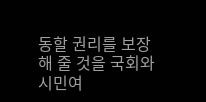동할 권리를 보장해 줄 것을 국회와 시민여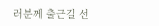러분께 출근길 선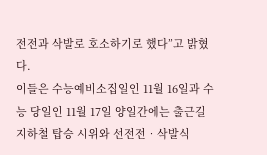전전과 삭발로 호소하기로 했다”고 밝혔다.
이들은 수능예비소집일인 11월 16일과 수능 당일인 11월 17일 양일간에는 출근길 지하철 탑승 시위와 선전전‧삭발식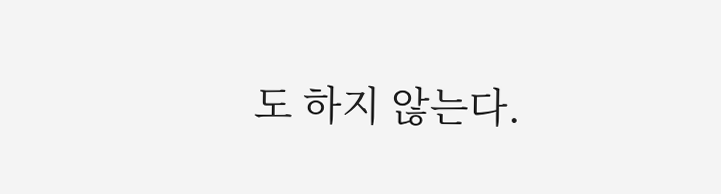도 하지 않는다.